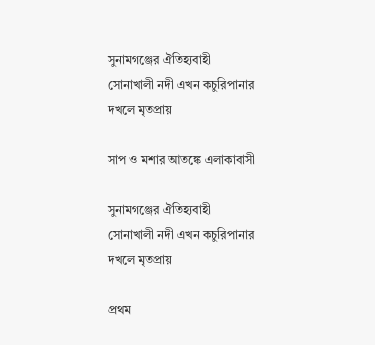সুনামগঞ্জের ঐতিহ্যবাহী সোনাখালী নদী এখন কচুরিপানার দখলে মৃতপ্রায়

সাপ ও মশার আতঙ্কে এলাকাবাসী

সুনামগঞ্জের ঐতিহ্যবাহী সোনাখালী নদী এখন কচুরিপানার দখলে মৃতপ্রায়

প্রথম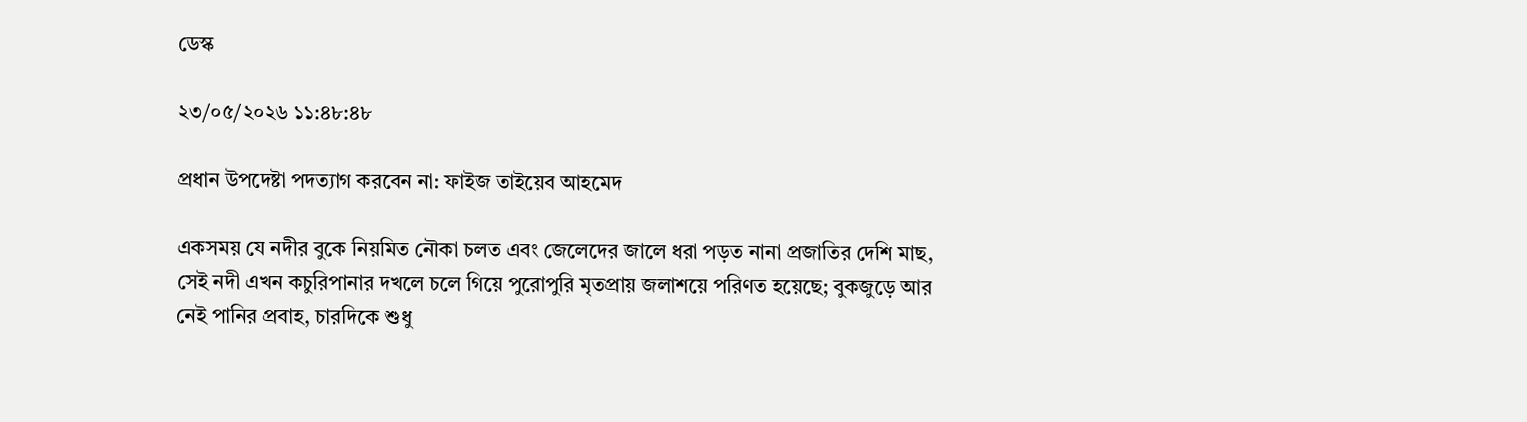ডেস্ক

২৩/০৫/২০২৬ ১১:৪৮:৪৮

প্রধান উপদেষ্টা পদত্যাগ করবেন না: ফাইজ তাইয়েব আহমেদ

একসময় যে নদীর বুকে নিয়মিত নৌকা চলত এবং জেলেদের জালে ধরা পড়ত নানা প্রজাতির দেশি মাছ, সেই নদী এখন কচুরিপানার দখলে চলে গিয়ে পুরোপুরি মৃতপ্রায় জলাশয়ে পরিণত হয়েছে; বুকজুড়ে আর নেই পানির প্রবাহ, চারদিকে শুধু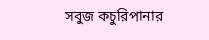সবুজ কচুরিপানার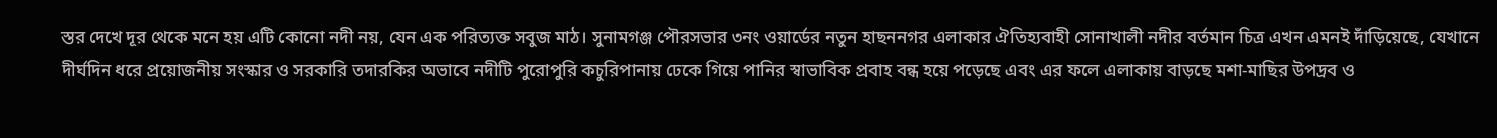স্তর দেখে দূর থেকে মনে হয় এটি কোনো নদী নয়, যেন এক পরিত্যক্ত সবুজ মাঠ। সুনামগঞ্জ পৌরসভার ৩নং ওয়ার্ডের নতুন হাছননগর এলাকার ঐতিহ্যবাহী সোনাখালী নদীর বর্তমান চিত্র এখন এমনই দাঁড়িয়েছে, যেখানে দীর্ঘদিন ধরে প্রয়োজনীয় সংস্কার ও সরকারি তদারকির অভাবে নদীটি পুরোপুরি কচুরিপানায় ঢেকে গিয়ে পানির স্বাভাবিক প্রবাহ বন্ধ হয়ে পড়েছে এবং এর ফলে এলাকায় বাড়ছে মশা-মাছির উপদ্রব ও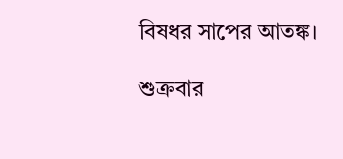বিষধর সাপের আতঙ্ক।

শুক্রবার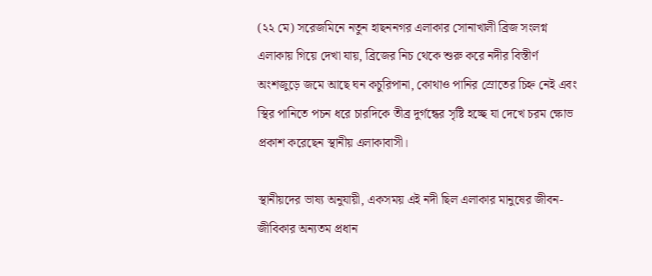(২২ মে) সরেজমিনে নতুন হাছননগর এলাকার সোনাখালী ব্রিজ সংলগ্ন এলাকায় গিয়ে দেখা যায়, ব্রিজের নিচ থেকে শুরু করে নদীর বিস্তীর্ণ অংশজুড়ে জমে আছে ঘন কচুরিপানা, কোথাও পানির স্রোতের চিহ্ন নেই এবং স্থির পানিতে পচন ধরে চারদিকে তীব্র দুর্গন্ধের সৃষ্টি হচ্ছে যা দেখে চরম ক্ষোভ প্রকাশ করেছেন স্থানীয় এলাকাবাসী।

স্থানীয়দের ভাষ্য অনুযায়ী, একসময় এই নদী ছিল এলাকার মানুষের জীবন-জীবিকার অন্যতম প্রধান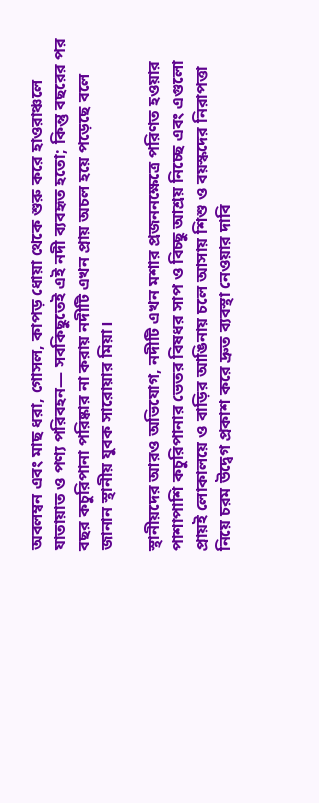অবলম্বন এবং মাছ ধরা, গোসল, কাপড় ধোয়া থেকে শুরু করে হাওরাঞ্চলে যাতায়াত ও পণ্য পরিবহন— সবকিছুতেই এই নদী ব্যবহৃত হতো; কিন্তু বছরের পর বছর কচুরিপানা পরিষ্কার না করায় নদীটি এখন প্রায় অচল হয়ে পড়েছে বলে জানান স্থানীয় যুবক সারোয়ার মিয়া।

স্থানীয়দের আরও অভিযোগ, নদীটি এখন মশার প্রজননক্ষেত্রে পরিণত হওয়ার পাশাপাশি কচুরিপানার ভেতর বিষধর সাপ ও বিচ্ছু আশ্রয় নিচ্ছে এবং এগুলো প্রায়ই লোকালয়ে ও বাড়ির আঙিনায় চলে আসায় শিশু ও বয়স্কদের নিরাপত্তা নিয়ে চরম উদ্বেগ প্রকাশ করে দ্রুত ব্যবস্থা নেওয়ার দাবি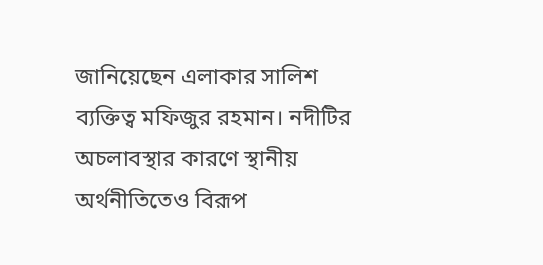জানিয়েছেন এলাকার সালিশ ব্যক্তিত্ব মফিজুর রহমান। নদীটির অচলাবস্থার কারণে স্থানীয় অর্থনীতিতেও বিরূপ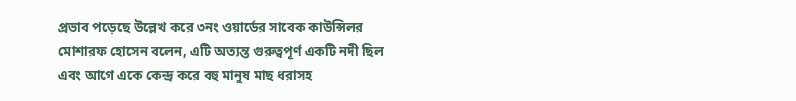প্রভাব পড়েছে উল্লেখ করে ৩নং ওয়ার্ডের সাবেক কাউন্সিলর মোশারফ হোসেন বলেন, এটি অত্যন্ত গুরুত্বপূর্ণ একটি নদী ছিল এবং আগে একে কেন্দ্র করে বহু মানুষ মাছ ধরাসহ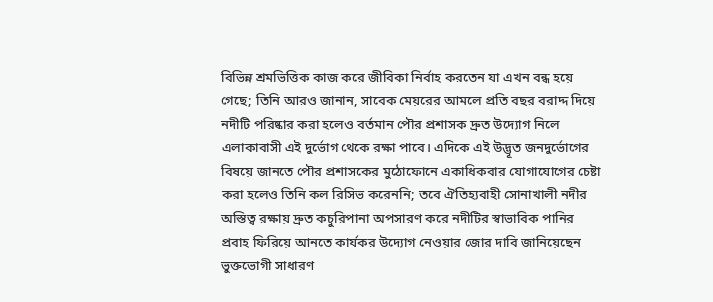বিভিন্ন শ্রমভিত্তিক কাজ করে জীবিকা নির্বাহ করতেন যা এখন বন্ধ হয়ে গেছে; তিনি আরও জানান, সাবেক মেয়রের আমলে প্রতি বছর বরাদ্দ দিয়ে নদীটি পরিষ্কার করা হলেও বর্তমান পৌর প্রশাসক দ্রুত উদ্যোগ নিলে এলাকাবাসী এই দুর্ভোগ থেকে রক্ষা পাবে। এদিকে এই উদ্ভূত জনদুর্ভোগের বিষয়ে জানতে পৌর প্রশাসকের মুঠোফোনে একাধিকবার যোগাযোগের চেষ্টা করা হলেও তিনি কল রিসিভ করেননি; তবে ঐতিহ্যবাহী সোনাখালী নদীর অস্তিত্ব রক্ষায় দ্রুত কচুরিপানা অপসারণ করে নদীটির স্বাভাবিক পানির প্রবাহ ফিরিয়ে আনতে কার্যকর উদ্যোগ নেওয়ার জোর দাবি জানিয়েছেন ভুক্তভোগী সাধারণ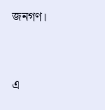জনগণ।


এ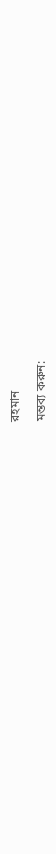রহমান

মন্তব্য করুন: